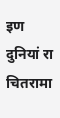इण दुनियां रा चितरामा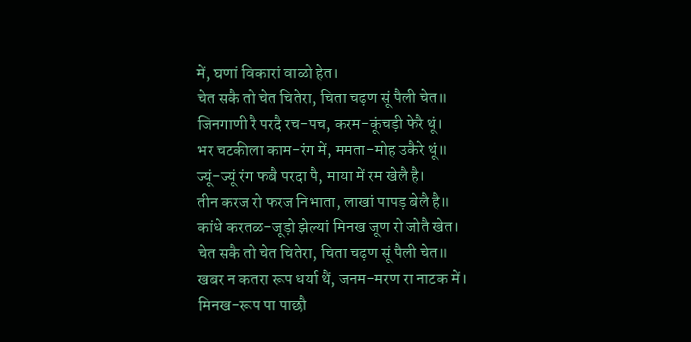में, घणां विकारां वाळो हेत।
चेत सकै तो चेत चितेरा, चिता चढ़ण सूं पैली चेत॥
जिनगाणी रै परदै रच-पच, करम-कूंचड़ी फेरै थूं।
भर चटकीला काम-रंग में, ममता-मोह उकैरे थूं॥
ज्यूं-ज्यूं रंग फबै परदा पै, माया में रम खेलै है।
तीन करज रो फरज निभाता, लाखां पापड़ बेलै है॥
कांधे करतळ-जूड़ो झेल्यां मिनख जूण रो जोतै खेत।
चेत सकै तो चेत चितेरा, चिता चढ़ण सूं पैली चेत॥
खबर न कतरा रूप धर्या थैं, जनम-मरण रा नाटक में।
मिनख-रूप पा पाछौ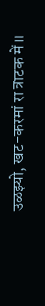उळझ्यो, खट-करमां रा त्राटक में॥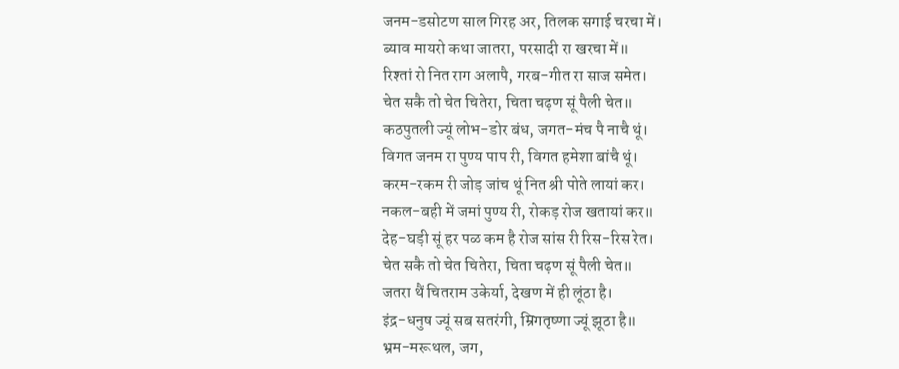जनम-डसोटण साल गिरह अर, तिलक सगाई चरचा में।
ब्याव मायरो कथा जातरा, परसादी रा खरचा में॥
रिश्तां रो नित राग अलापै, गरब-गीत रा साज समेत।
चेत सकै तो चेत चितेरा, चिता चढ़ण सूं पैली चेत॥
कठपुतली ज्यूं लोभ-डोर बंध, जगत-मंच पै नाचै थूं।
विगत जनम रा पुण्य पाप री, विगत हमेशा बांचै थूं।
करम-रकम री जोड़ जांच थूं नित श्री पोते लायां कर।
नकल-बही में जमां पुण्य री, रोकड़ रोज खतायां कर॥
देह-घड़ी सूं हर पळ कम है रोज सांस री रिस-रिस रेत।
चेत सकै तो चेत चितेरा, चिता चढ़ण सूं पैली चेत॥
जतरा थैं चितराम उकेर्या, देखण में ही लूंठा है।
इंद्र-धनुष ज्यूं सब सतरंगी, म्रिगतृष्णा ज्यूं झूठा है॥
भ्रम-मरूथल, जग,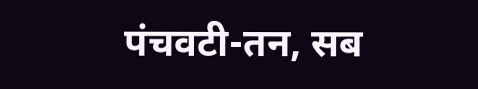पंचवटी-तन, सब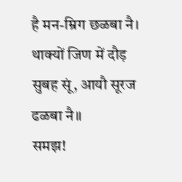है मन-म्रिग छळबा नै।
थाक्यों जिण में दौड़ सुबह सूं, आयौ सूरज ढळबा नै॥
समझ!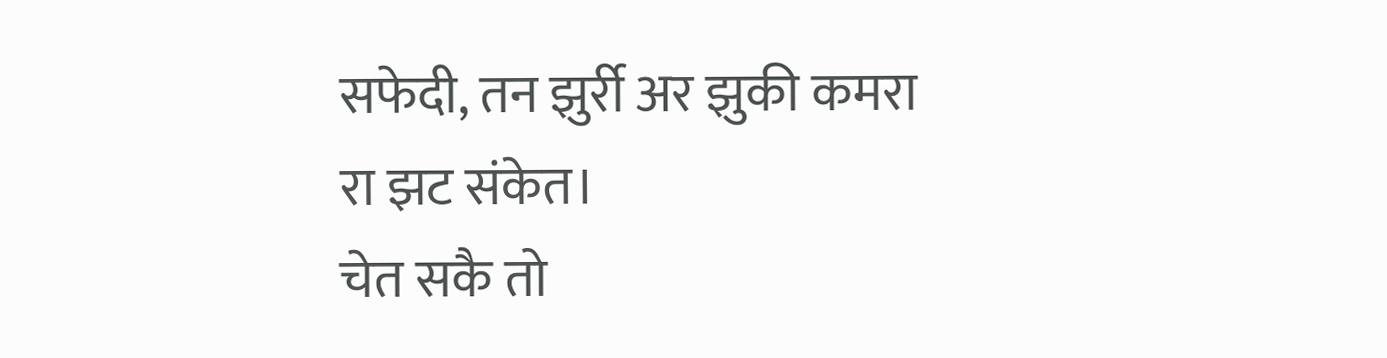सफेदी, तन झुर्री अर झुकी कमरा रा झट संकेत।
चेत सकै तो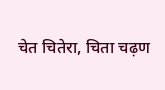चेत चितेरा, चिता चढ़ण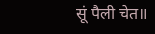सूं पैली चेत॥